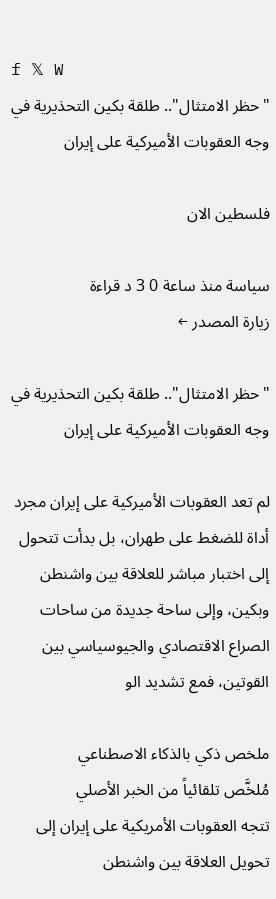f 𝕏 W
"حظر الامتثال".. طلقة بكين التحذيرية في وجه العقوبات الأميركية على إيران

فلسطين الان

سياسة منذ ساعة 0 3 د قراءة
زيارة المصدر ←

"حظر الامتثال".. طلقة بكين التحذيرية في وجه العقوبات الأميركية على إيران

لم تعد العقوبات الأميركية على إيران مجرد أداة للضغط على طهران، بل بدأت تتحول إلى اختبار مباشر للعلاقة بين واشنطن وبكين، وإلى ساحة جديدة من ساحات الصراع الاقتصادي والجيوسياسي بين القوتين، فمع تشديد الو

ملخص ذكي بالذكاء الاصطناعي
مُلخَّص تلقائياً من الخبر الأصلي
تتجه العقوبات الأمريكية على إيران إلى تحويل العلاقة بين واشنطن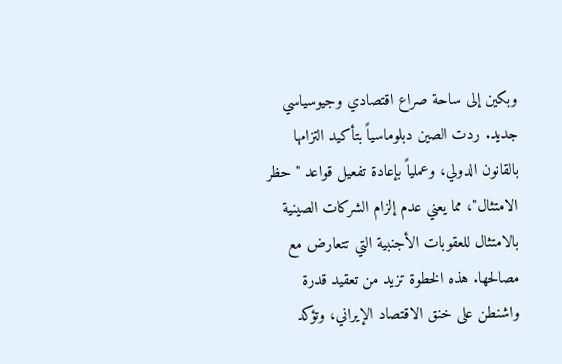وبكين إلى ساحة صراع اقتصادي وجيوسياسي جديد. ردت الصين دبلوماسياً بتأكيد التزامها بالقانون الدولي، وعملياً بإعادة تفعيل قواعد "حظر الامتثال"، مما يعني عدم إلزام الشركات الصينية بالامتثال للعقوبات الأجنبية التي تتعارض مع مصالحها. هذه الخطوة تزيد من تعقيد قدرة واشنطن على خنق الاقتصاد الإيراني، وتؤكد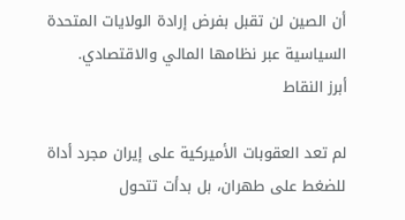أن الصين لن تقبل بفرض إرادة الولايات المتحدة السياسية عبر نظامها المالي والاقتصادي.
أبرز النقاط

لم تعد العقوبات الأميركية على إيران مجرد أداة للضغط على طهران، بل بدأت تتحول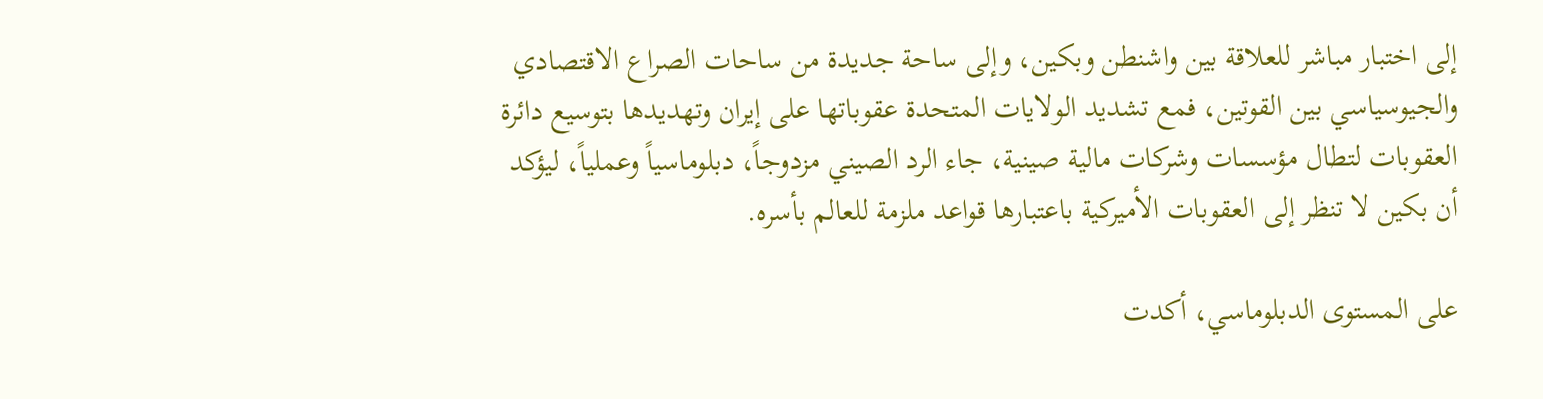إلى اختبار مباشر للعلاقة بين واشنطن وبكين، وإلى ساحة جديدة من ساحات الصراع الاقتصادي والجيوسياسي بين القوتين، فمع تشديد الولايات المتحدة عقوباتها على إيران وتهديدها بتوسيع دائرة العقوبات لتطال مؤسسات وشركات مالية صينية، جاء الرد الصيني مزدوجاً، دبلوماسياً وعملياً، ليؤكد أن بكين لا تنظر إلى العقوبات الأميركية باعتبارها قواعد ملزمة للعالم بأسره.

على المستوى الدبلوماسي، أكدت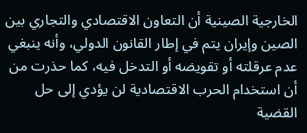الخارجية الصينية أن التعاون الاقتصادي والتجاري بين الصين وإيران يتم في إطار القانون الدولي، وأنه ينبغي عدم عرقلته أو تقويضه أو التدخل فيه، كما حذرت من أن استخدام الحرب الاقتصادية لن يؤدي إلى حل القضية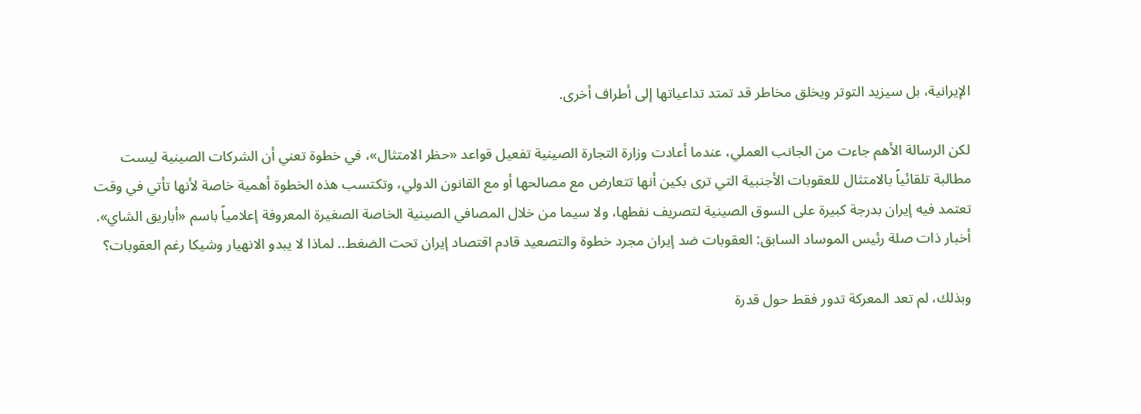الإيرانية، بل سيزيد التوتر ويخلق مخاطر قد تمتد تداعياتها إلى أطراف أخرى.

لكن الرسالة الأهم جاءت من الجانب العملي، عندما أعادت وزارة التجارة الصينية تفعيل قواعد «حظر الامتثال»، في خطوة تعني أن الشركات الصينية ليست مطالبة تلقائياً بالامتثال للعقوبات الأجنبية التي ترى بكين أنها تتعارض مع مصالحها أو مع القانون الدولي، وتكتسب هذه الخطوة أهمية خاصة لأنها تأتي في وقت تعتمد فيه إيران بدرجة كبيرة على السوق الصينية لتصريف نفطها، ولا سيما من خلال المصافي الصينية الخاصة الصغيرة المعروفة إعلامياً باسم «أباريق الشاي». أخبار ذات صلة رئيس الموساد السابق: العقوبات ضد إيران مجرد خطوة والتصعيد قادم اقتصاد إيران تحت الضغط.. لماذا لا يبدو الانهيار وشيكا رغم العقوبات؟

وبذلك، لم تعد المعركة تدور فقط حول قدرة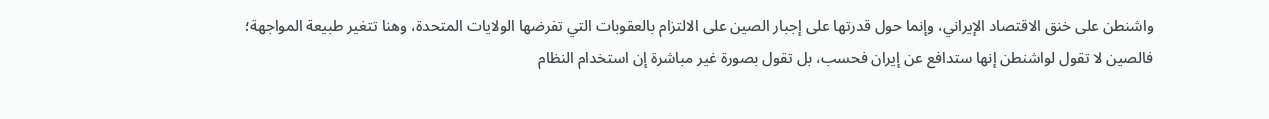واشنطن على خنق الاقتصاد الإيراني، وإنما حول قدرتها على إجبار الصين على الالتزام بالعقوبات التي تفرضها الولايات المتحدة، وهنا تتغير طبيعة المواجهة؛ فالصين لا تقول لواشنطن إنها ستدافع عن إيران فحسب، بل تقول بصورة غير مباشرة إن استخدام النظام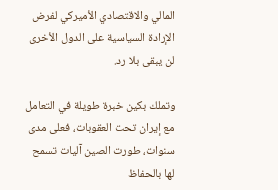المالي والاقتصادي الأميركي لفرض الإرادة السياسية على الدول الأخرى لن يبقى بلا رد.

وتملك بكين خبرة طويلة في التعامل مع إيران تحت العقوبات، فعلى مدى سنوات، طورت الصين آليات تسمح لها بالحفاظ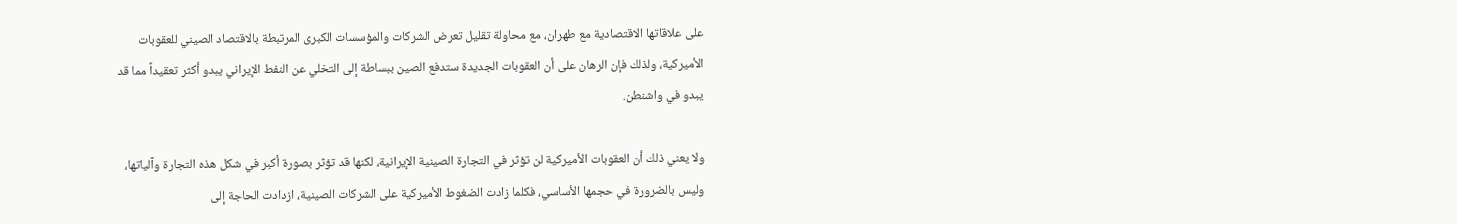على علاقاتها الاقتصادية مع طهران، مع محاولة تقليل تعرض الشركات والمؤسسات الكبرى المرتبطة بالاقتصاد الصيني للعقوبات الأميركية، ولذلك فإن الرهان على أن العقوبات الجديدة ستدفع الصين ببساطة إلى التخلي عن النفط الإيراني يبدو أكثر تعقيداً مما قد يبدو في واشنطن.

ولا يعني ذلك أن العقوبات الأميركية لن تؤثر في التجارة الصينية الإيرانية، لكنها قد تؤثر بصورة أكبر في شكل هذه التجارة وآلياتها، وليس بالضرورة في حجمها الأساسي، فكلما زادت الضغوط الأميركية على الشركات الصينية، ازدادت الحاجة إلى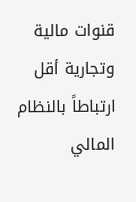قنوات مالية وتجارية أقل ارتباطاً بالنظام المالي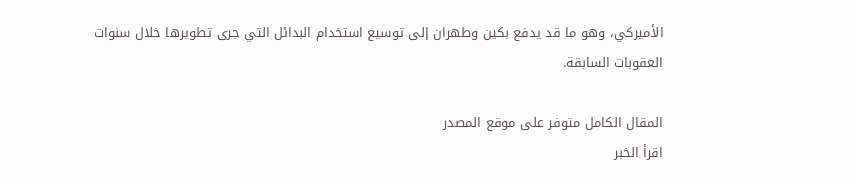الأميركي، وهو ما قد يدفع بكين وطهران إلى توسيع استخدام البدائل التي جرى تطويرها خلال سنوات العقوبات السابقة.

المقال الكامل متوفر على موقع المصدر
اقرأ الخبر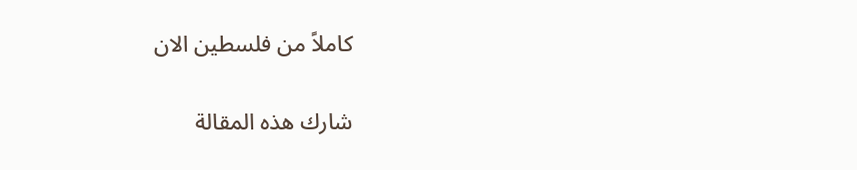كاملاً من فلسطين الان

شارك هذه المقالة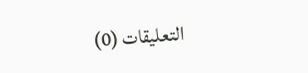التعليقات (0)